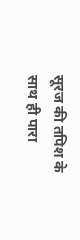सूरज की तपिश के साथ ही पारा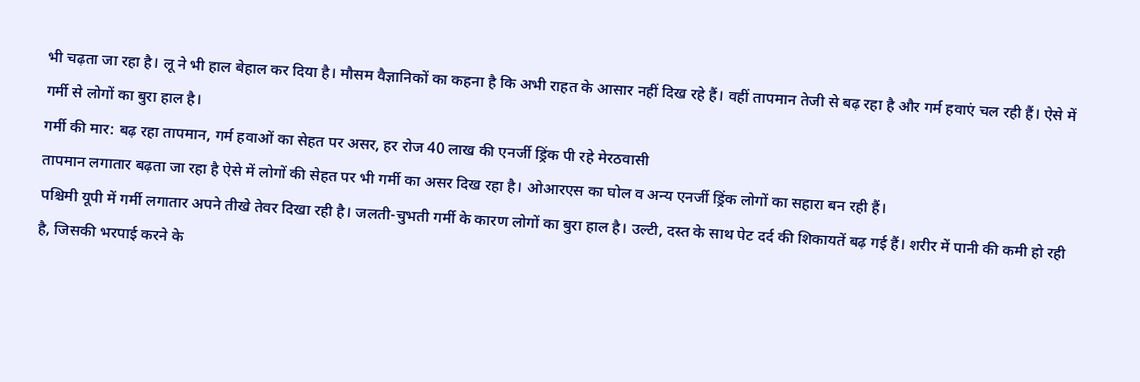भी चढ़ता जा रहा है। लू ने भी हाल बेहाल कर दिया है। मौसम वैज्ञानिकों का कहना है कि अभी राहत के आसार नहीं दिख रहे हैं। वहीं तापमान तेजी से बढ़ रहा है और गर्म हवाएं चल रही हैं। ऐसे में गर्मी से लोगों का बुरा हाल है।
गर्मी की मार: बढ़ रहा तापमान, गर्म हवाओं का सेहत पर असर, हर रोज 40 लाख की एनर्जी ड्रिंक पी रहे मेरठवासी
तापमान लगातार बढ़ता जा रहा है ऐसे में लोगों की सेहत पर भी गर्मी का असर दिख रहा है। ओआरएस का घोल व अन्य एनर्जी ड्रिंक लोगों का सहारा बन रही हैं।
पश्चिमी यूपी में गर्मी लगातार अपने तीखे तेवर दिखा रही है। जलती-चुभती गर्मी के कारण लोगों का बुरा हाल है। उल्टी, दस्त के साथ पेट दर्द की शिकायतें बढ़ गई हैं। शरीर में पानी की कमी हो रही है, जिसकी भरपाई करने के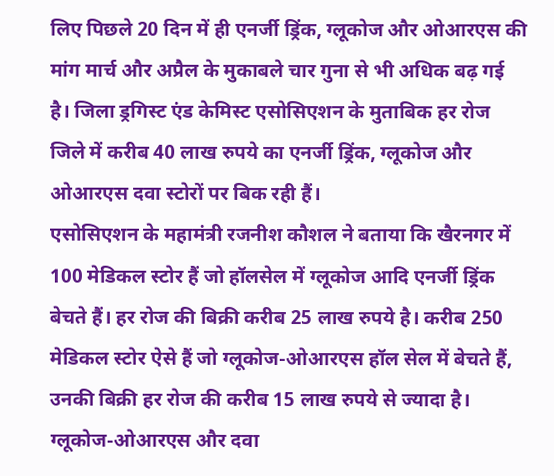लिए पिछले 20 दिन में ही एनर्जी ड्रिंक, ग्लूकोज और ओआरएस की मांग मार्च और अप्रैल के मुकाबले चार गुना से भी अधिक बढ़ गई है। जिला ड्रगिस्ट एंड केमिस्ट एसोसिएशन के मुताबिक हर रोज जिले में करीब 40 लाख रुपये का एनर्जी ड्रिंक, ग्लूकोज और ओआरएस दवा स्टोरों पर बिक रही हैं।
एसोसिएशन के महामंत्री रजनीश कौशल ने बताया कि खैरनगर में 100 मेडिकल स्टोर हैं जो हॉलसेल में ग्लूकोज आदि एनर्जी ड्रिंक बेचते हैं। हर रोज की बिक्री करीब 25 लाख रुपये है। करीब 250 मेडिकल स्टोर ऐसे हैं जो ग्लूकोज-ओआरएस हॉल सेल में बेचते हैं, उनकी बिक्री हर रोज की करीब 15 लाख रुपये से ज्यादा है। ग्लूकोज-ओआरएस और दवा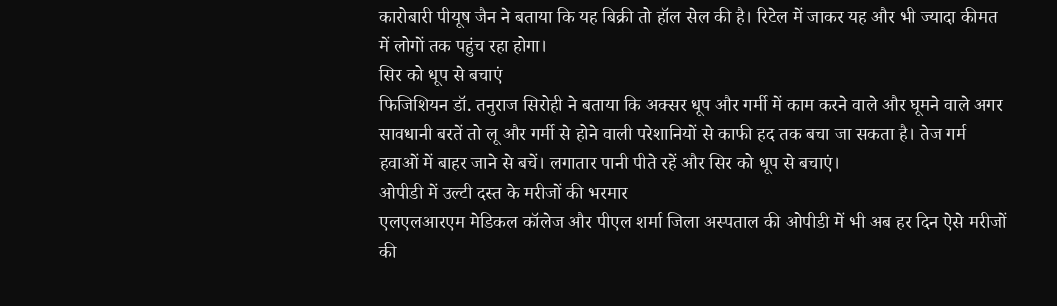कारोबारी पीयूष जैन ने बताया कि यह बिक्री तो हॉल सेल की है। रिटेल में जाकर यह और भी ज्यादा कीमत में लोगों तक पहुंच रहा होगा।
सिर को धूप से बचाएं
फिजिशियन डॉ. तनुराज सिरोही ने बताया कि अक्सर धूप और गर्मी में काम करने वाले और घूमने वाले अगर सावधानी बरतें तो लू और गर्मी से होने वाली परेशानियों से काफी हद तक बचा जा सकता है। तेज गर्म हवाओं में बाहर जाने से बचें। लगातार पानी पीते रहें और सिर को धूप से बचाएं।
ओपीडी में उल्टी दस्त के मरीजों की भरमार
एलएलआरएम मेडिकल कॉलेज और पीएल शर्मा जिला अस्पताल की ओपीडी में भी अब हर दिन ऐसे मरीजों की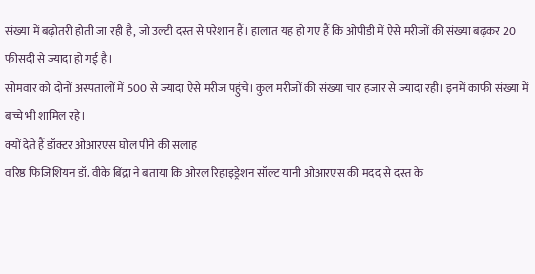संख्या में बढ़ोतरी होती जा रही है, जो उल्टी दस्त से परेशान हैं। हालात यह हो गए हैं कि ओपीडी में ऐसे मरीजों की संख्या बढ़कर 20 फीसदी से ज्यादा हो गई है।
सोमवार को दोनों अस्पतालों में 500 से ज्यादा ऐसे मरीज पहुंचे। कुल मरीजों की संख्या चार हजार से ज्यादा रही। इनमें काफी संख्या में बच्चे भी शामिल रहे।
क्यों देते हैं डॉक्टर ओआरएस घोल पीने की सलाह
वरिष्ठ फिजिशियन डॉ. वीके बिंद्रा ने बताया कि ओरल रिहाइड्रेशन सॉल्ट यानी ओआरएस की मदद से दस्त के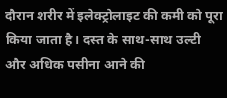दौरान शरीर में इलेक्ट्रोलाइट की कमी को पूरा किया जाता है। दस्त के साथ-साथ उल्टी और अधिक पसीना आने की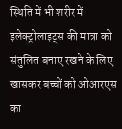स्थिति में भी शरीर में इलेक्ट्रोलाइट्स की मात्रा को संतुलित बनाए रखने के लिए खासकर बच्चों को ओआरएस का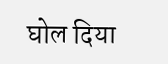घोल दिया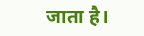जाता है।